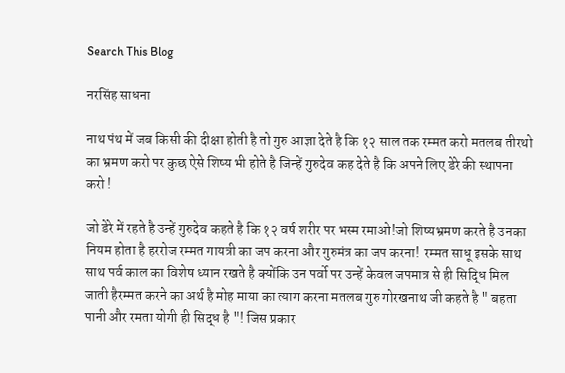Search This Blog

नरसिंह साधना

नाथ पंथ में जब किसी की दीक्षा होती है तो गुरु आज्ञा देते है कि १२ साल तक रम्मत करो मतलब तीरथो का भ्रमण करो पर कुछ ऐसे शिष्य भी होते है जिन्हें गुरुदेव कह देते है कि अपने लिए डेरे की स्थापना करो !

जो डेरे में रहते है उन्हें गुरुदेव कहते है कि १२ वर्ष शरीर पर भस्म रमाओ!जो शिष्यभ्रमण करते है उनका नियम होता है हररोज रम्मत गायत्री का जप करना और गुरुमंत्र का जप करना!  रम्मत साधू इसके साथ साथ पर्व काल का विशेष ध्यान रखते है क्योंकि उन पर्वो पर उन्हें केवल जपमात्र से ही सिद्धि मिल जाती हैरम्मत करने का अर्थ है मोह माया का त्याग करना मतलब गुरु गोरखनाथ जी कहते है " बहता पानी और रमता योगी ही सिद्ध है "! जिस प्रकार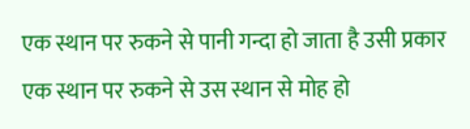एक स्थान पर रुकने से पानी गन्दा हो जाता है उसी प्रकार एक स्थान पर रुकने से उस स्थान से मोह हो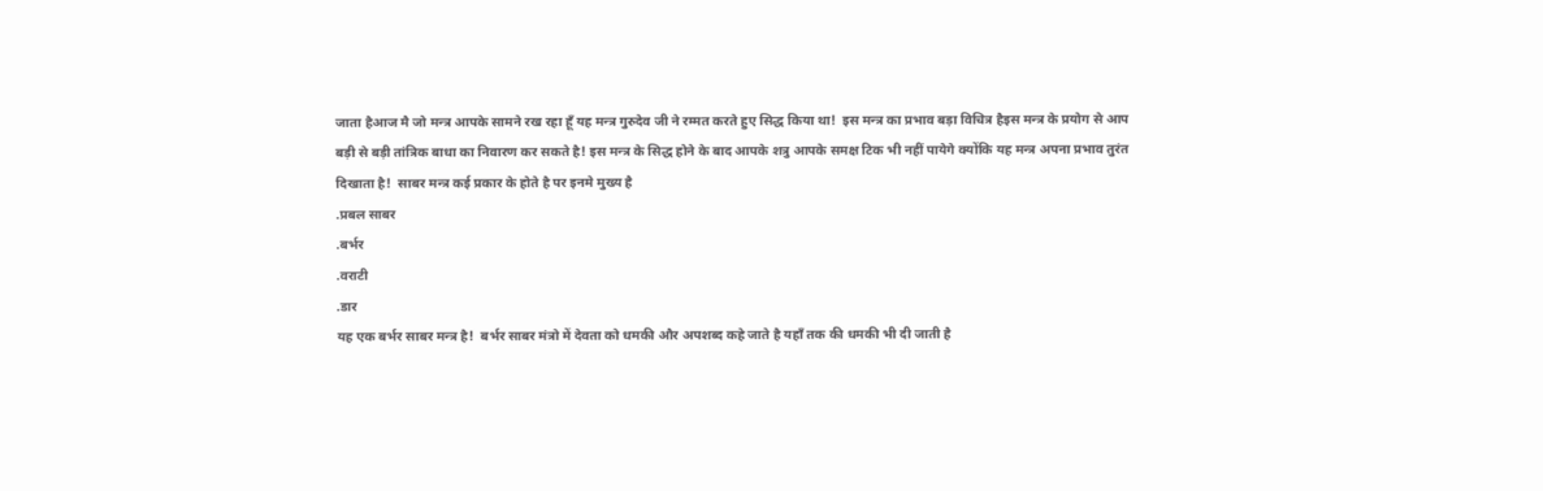जाता हैआज मै जो मन्त्र आपके सामने रख रहा हूँ यह मन्त्र गुरुदेव जी ने रम्मत करते हुए सिद्ध किया था!  इस मन्त्र का प्रभाव बड़ा विचित्र हैइस मन्त्र के प्रयोग से आप बड़ी से बड़ी तांत्रिक बाधा का निवारण कर सकते है! इस मन्त्र के सिद्ध होने के बाद आपके शत्रु आपके समक्ष टिक भी नहीं पायेगे क्योंकि यह मन्त्र अपना प्रभाव तुरंत दिखाता है!  साबर मन्त्र कई प्रकार के होते है पर इनमे मुख्य है
.प्रबल साबर
.बर्भर
.वराटी
.डार
यह एक बर्भर साबर मन्त्र है!  बर्भर साबर मंत्रो में देवता को धमकी और अपशब्द कहे जाते है यहाँ तक की धमकी भी दी जाती है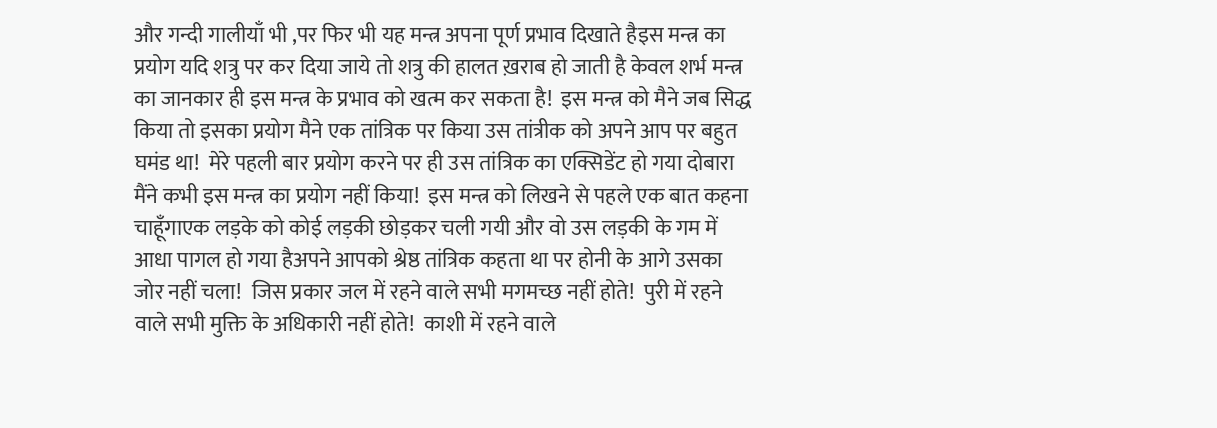और गन्दी गालीयाँ भी ,पर फिर भी यह मन्त्र अपना पूर्ण प्रभाव दिखाते हैइस मन्त्र का प्रयोग यदि शत्रु पर कर दिया जाये तो शत्रु की हालत ख़राब हो जाती है केवल शर्भ मन्त्र का जानकार ही इस मन्त्र के प्रभाव को खत्म कर सकता है!  इस मन्त्र को मैने जब सिद्ध किया तो इसका प्रयोग मैने एक तांत्रिक पर किया उस तांत्रीक को अपने आप पर बहुत घमंड था!  मेरे पहली बार प्रयोग करने पर ही उस तांत्रिक का एक्सिडेंट हो गया दोबारा मैंने कभी इस मन्त्र का प्रयोग नहीं किया!  इस मन्त्र को लिखने से पहले एक बात कहना चाहूँगाएक लड़के को कोई लड़की छोड़कर चली गयी और वो उस लड़की के गम में आधा पागल हो गया हैअपने आपको श्रेष्ठ तांत्रिक कहता था पर होनी के आगे उसका जोर नहीं चला!  जिस प्रकार जल में रहने वाले सभी मगमच्छ नहीं होते!  पुरी में रहने वाले सभी मुक्ति के अधिकारी नहीं होते!  काशी में रहने वाले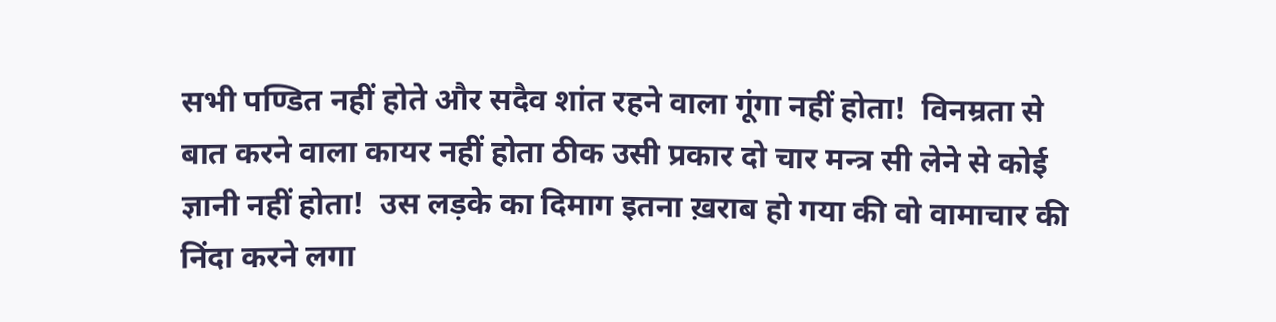सभी पण्डित नहीं होते और सदैव शांत रहने वाला गूंगा नहीं होता!  विनम्रता से बात करने वाला कायर नहीं होता ठीक उसी प्रकार दो चार मन्त्र सी लेने से कोई ज्ञानी नहीं होता!  उस लड़के का दिमाग इतना ख़राब हो गया की वो वामाचार की निंदा करने लगा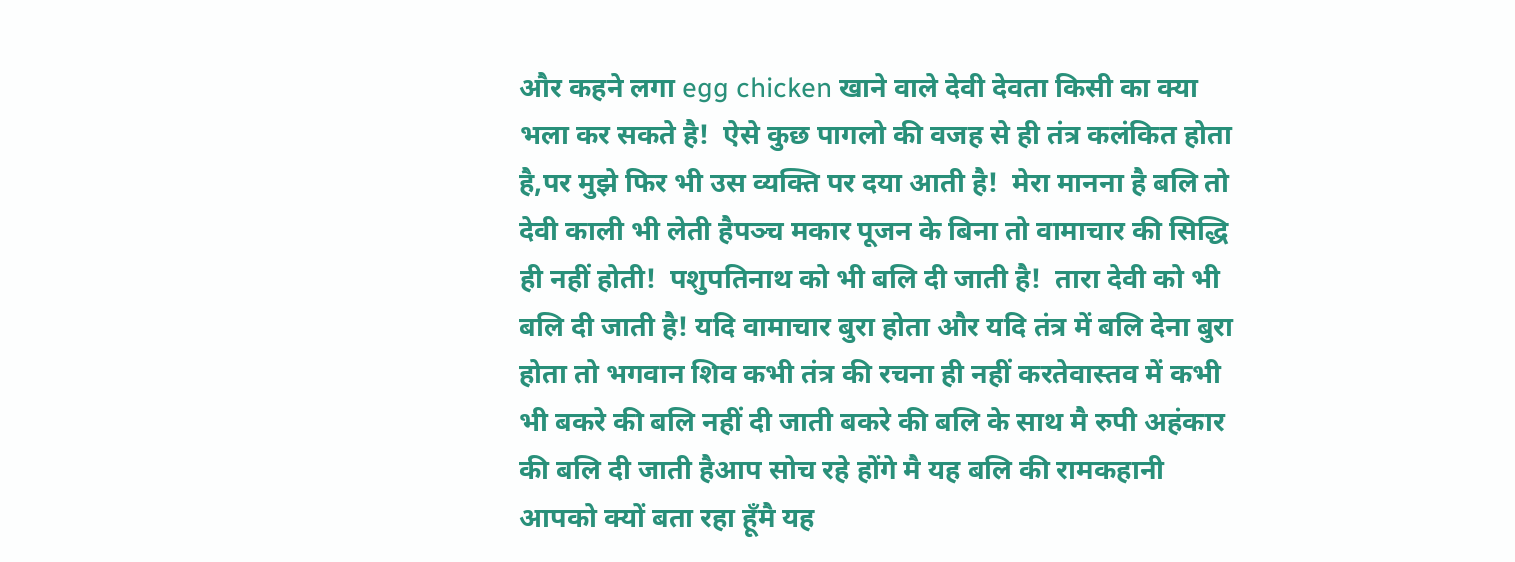और कहने लगा egg chicken खाने वाले देवी देवता किसी का क्या भला कर सकते है!  ऐसे कुछ पागलो की वजह से ही तंत्र कलंकित होता है,पर मुझे फिर भी उस व्यक्ति पर दया आती है!  मेरा मानना है बलि तो देवी काली भी लेती हैपञ्च मकार पूजन के बिना तो वामाचार की सिद्धि ही नहीं होती!  पशुपतिनाथ को भी बलि दी जाती है!  तारा देवी को भी बलि दी जाती है! यदि वामाचार बुरा होता और यदि तंत्र में बलि देना बुरा होता तो भगवान शिव कभी तंत्र की रचना ही नहीं करतेवास्तव में कभी भी बकरे की बलि नहीं दी जाती बकरे की बलि के साथ मै रुपी अहंकार की बलि दी जाती हैआप सोच रहे होंगे मै यह बलि की रामकहानी आपको क्यों बता रहा हूँमै यह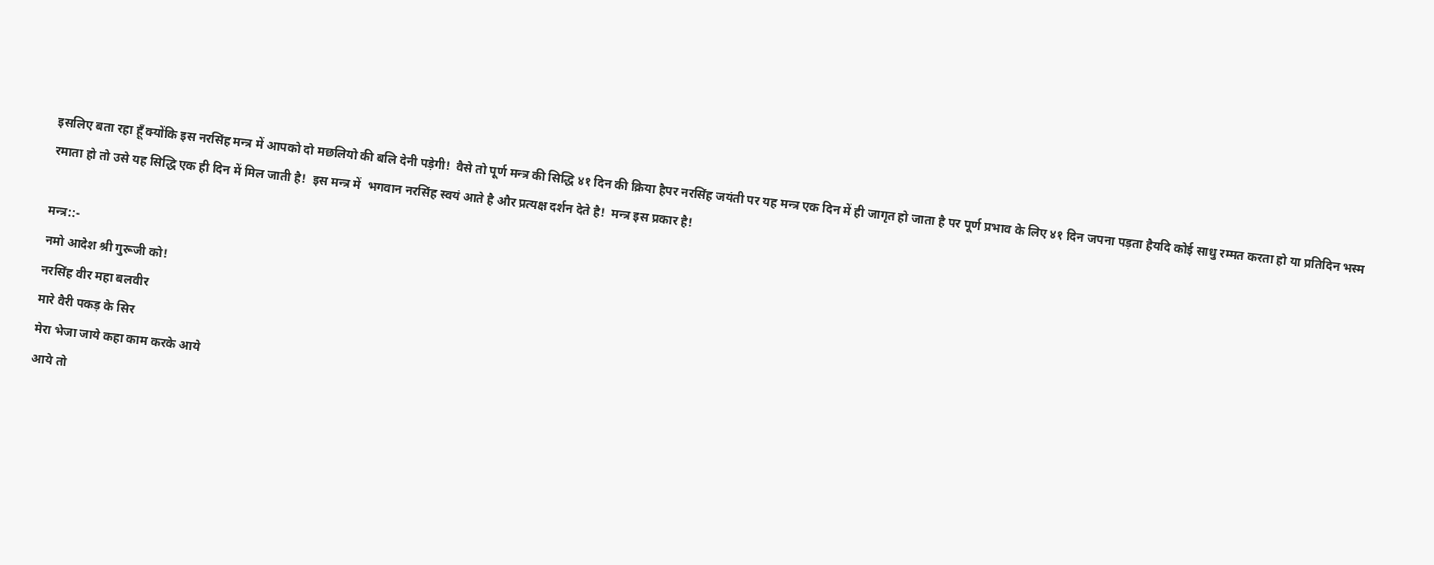इसलिए बता रहा हूँ क्योंकि इस नरसिंह मन्त्र में आपको दो मछलियो की बलि देनी पड़ेगी!  वैसे तो पूर्ण मन्त्र की सिद्धि ४१ दिन की क्रिया हैपर नरसिंह जयंती पर यह मन्त्र एक दिन में ही जागृत हो जाता है पर पूर्ण प्रभाव के लिए ४१ दिन जपना पड़ता हैयदि कोई साधु रम्मत करता हो या प्रतिदिन भस्म रमाता हो तो उसे यह सिद्धि एक ही दिन में मिल जाती है!  इस मन्त्र में  भगवान नरसिंह स्वयं आते है और प्रत्यक्ष दर्शन देते है!  मन्त्र इस प्रकार है!

मन्त्र::-
नमो आदेश श्री गुरूजी को!
नरसिंह वीर महा बलवीर
मारे वैरी पकड़ के सिर
मेरा भेजा जाये कहा काम करके आये
आये तो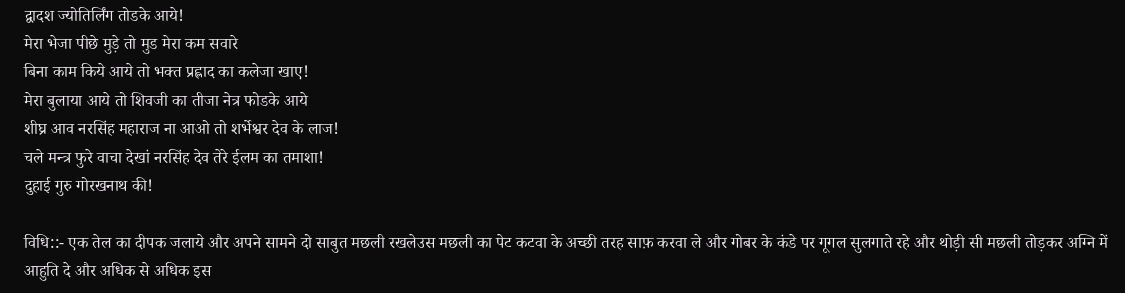द्वादश ज्योतिर्लिंग तोडके आये!
मेरा भेजा पीछे मुड़े तो मुड मेरा कम सवारे
बिना काम किये आये तो भक्त प्रह्लाद का कलेजा खाए!
मेरा बुलाया आये तो शिवजी का तीजा नेत्र फोडके आये
शीघ्र आव नरसिंह महाराज ना आओ तो शर्भेश्वर देव के लाज!
चले मन्त्र फुरे वाचा देखां नरसिंह देव तेरे ईलम का तमाशा!
दुहाई गुरु गोरखनाथ की!

विधि::- एक तेल का दीपक जलाये और अपने सामने दो साबुत मछली रखलेउस मछली का पेट कटवा के अच्छी तरह साफ़ करवा ले और गोबर के कंडे पर गूगल सुलगाते रहे और थोड़ी सी मछली तोड़कर अग्नि में आहुति दे और अधिक से अधिक इस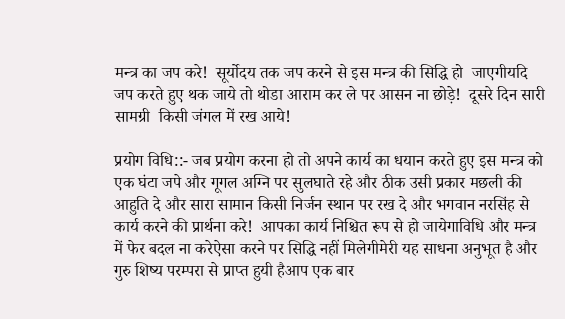मन्त्र का जप करे!  सूर्योदय तक जप करने से इस मन्त्र की सिद्धि हो  जाएगीयदि जप करते हुए थक जाये तो थोडा आराम कर ले पर आसन ना छोड़े!  दूसरे दिन सारी सामग्री  किसी जंगल में रख आये!

प्रयोग विधि::- जब प्रयोग करना हो तो अपने कार्य का धयान करते हुए इस मन्त्र को एक घंटा जपे और गूगल अग्नि पर सुलघाते रहे और ठीक उसी प्रकार मछली की आहुति दे और सारा सामान किसी निर्जन स्थान पर रख दे और भगवान नरसिंह से कार्य करने की प्रार्थना करे!  आपका कार्य निश्चित रूप से हो जायेगाविधि और मन्त्र में फेर बदल ना करेऐसा करने पर सिद्धि नहीं मिलेगीमेरी यह साधना अनुभूत है और गुरु शिष्य परम्परा से प्राप्त हुयी हैआप एक बार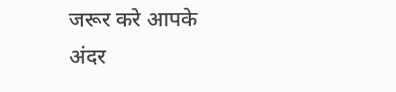जरूर करे आपके अंदर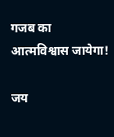गजब का आत्मविश्वास जायेगा!

जय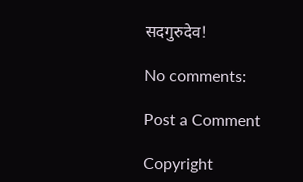सदगुरुदेव!

No comments:

Post a Comment

Copyright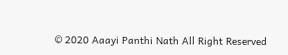© 2020 Aaayi Panthi Nath All Right Reserved